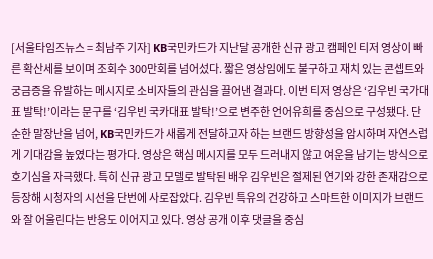[서울타임즈뉴스 = 최남주 기자] KB국민카드가 지난달 공개한 신규 광고 캠페인 티저 영상이 빠른 확산세를 보이며 조회수 300만회를 넘어섰다. 짧은 영상임에도 불구하고 재치 있는 콘셉트와 궁금증을 유발하는 메시지로 소비자들의 관심을 끌어낸 결과다. 이번 티저 영상은 ‘김우빈 국가대표 발탁!’이라는 문구를 ‘김우빈 국카대표 발탁!’으로 변주한 언어유희를 중심으로 구성됐다. 단순한 말장난을 넘어, KB국민카드가 새롭게 전달하고자 하는 브랜드 방향성을 암시하며 자연스럽게 기대감을 높였다는 평가다. 영상은 핵심 메시지를 모두 드러내지 않고 여운을 남기는 방식으로 호기심을 자극했다. 특히 신규 광고 모델로 발탁된 배우 김우빈은 절제된 연기와 강한 존재감으로 등장해 시청자의 시선을 단번에 사로잡았다. 김우빈 특유의 건강하고 스마트한 이미지가 브랜드와 잘 어울린다는 반응도 이어지고 있다. 영상 공개 이후 댓글을 중심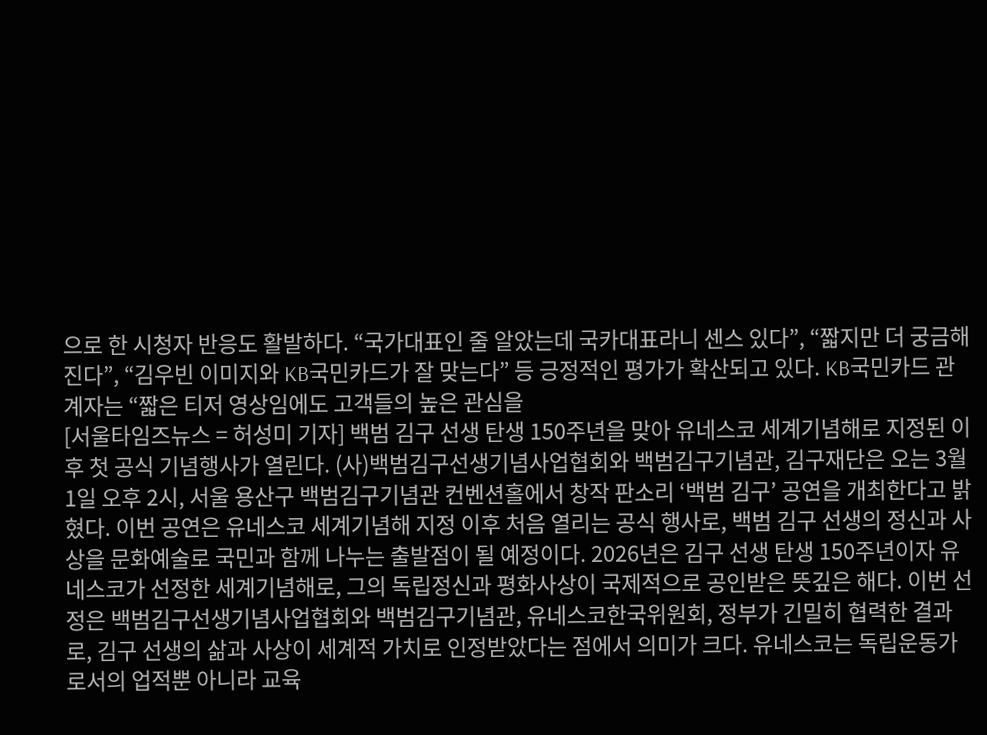으로 한 시청자 반응도 활발하다. “국가대표인 줄 알았는데 국카대표라니 센스 있다”, “짧지만 더 궁금해진다”, “김우빈 이미지와 KB국민카드가 잘 맞는다” 등 긍정적인 평가가 확산되고 있다. KB국민카드 관계자는 “짧은 티저 영상임에도 고객들의 높은 관심을
[서울타임즈뉴스 = 허성미 기자] 백범 김구 선생 탄생 150주년을 맞아 유네스코 세계기념해로 지정된 이후 첫 공식 기념행사가 열린다. (사)백범김구선생기념사업협회와 백범김구기념관, 김구재단은 오는 3월 1일 오후 2시, 서울 용산구 백범김구기념관 컨벤션홀에서 창작 판소리 ‘백범 김구’ 공연을 개최한다고 밝혔다. 이번 공연은 유네스코 세계기념해 지정 이후 처음 열리는 공식 행사로, 백범 김구 선생의 정신과 사상을 문화예술로 국민과 함께 나누는 출발점이 될 예정이다. 2026년은 김구 선생 탄생 150주년이자 유네스코가 선정한 세계기념해로, 그의 독립정신과 평화사상이 국제적으로 공인받은 뜻깊은 해다. 이번 선정은 백범김구선생기념사업협회와 백범김구기념관, 유네스코한국위원회, 정부가 긴밀히 협력한 결과로, 김구 선생의 삶과 사상이 세계적 가치로 인정받았다는 점에서 의미가 크다. 유네스코는 독립운동가로서의 업적뿐 아니라 교육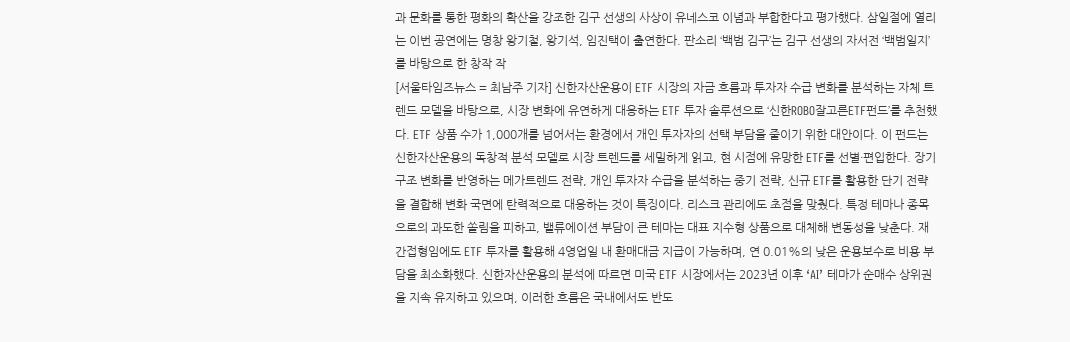과 문화를 통한 평화의 확산을 강조한 김구 선생의 사상이 유네스코 이념과 부합한다고 평가했다. 삼일절에 열리는 이번 공연에는 명창 왕기철, 왕기석, 임진택이 출연한다. 판소리 ‘백범 김구’는 김구 선생의 자서전 ‘백범일지’를 바탕으로 한 창작 작
[서울타임즈뉴스 = 최남주 기자] 신한자산운용이 ETF 시장의 자금 흐름과 투자자 수급 변화를 분석하는 자체 트렌드 모델을 바탕으로, 시장 변화에 유연하게 대응하는 ETF 투자 솔루션으로 ‘신한ROBO잘고른ETF펀드’를 추천했다. ETF 상품 수가 1,000개를 넘어서는 환경에서 개인 투자자의 선택 부담을 줄이기 위한 대안이다. 이 펀드는 신한자산운용의 독창적 분석 모델로 시장 트렌드를 세밀하게 읽고, 현 시점에 유망한 ETF를 선별·편입한다. 장기 구조 변화를 반영하는 메가트렌드 전략, 개인 투자자 수급을 분석하는 중기 전략, 신규 ETF를 활용한 단기 전략을 결합해 변화 국면에 탄력적으로 대응하는 것이 특징이다. 리스크 관리에도 초점을 맞췄다. 특정 테마나 종목으로의 과도한 쏠림을 피하고, 밸류에이션 부담이 큰 테마는 대표 지수형 상품으로 대체해 변동성을 낮춘다. 재간접형임에도 ETF 투자를 활용해 4영업일 내 환매대금 지급이 가능하며, 연 0.01%의 낮은 운용보수로 비용 부담을 최소화했다. 신한자산운용의 분석에 따르면 미국 ETF 시장에서는 2023년 이후 ‘AI’ 테마가 순매수 상위권을 지속 유지하고 있으며, 이러한 흐름은 국내에서도 반도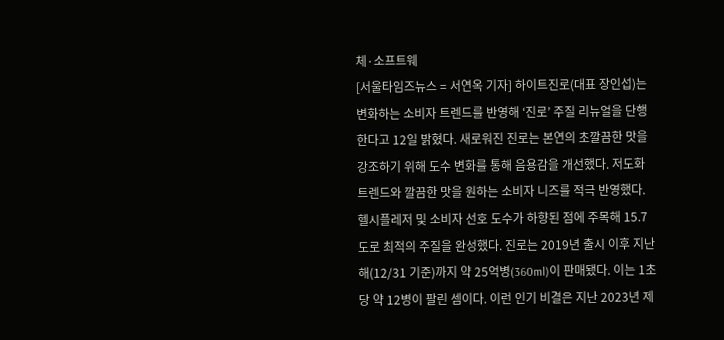체·소프트웨
[서울타임즈뉴스 = 서연옥 기자] 하이트진로(대표 장인섭)는 변화하는 소비자 트렌드를 반영해 ‘진로’ 주질 리뉴얼을 단행한다고 12일 밝혔다. 새로워진 진로는 본연의 초깔끔한 맛을 강조하기 위해 도수 변화를 통해 음용감을 개선했다. 저도화 트렌드와 깔끔한 맛을 원하는 소비자 니즈를 적극 반영했다. 헬시플레저 및 소비자 선호 도수가 하향된 점에 주목해 15.7도로 최적의 주질을 완성했다. 진로는 2019년 출시 이후 지난해(12/31 기준)까지 약 25억병(360ml)이 판매됐다. 이는 1초당 약 12병이 팔린 셈이다. 이런 인기 비결은 지난 2023년 제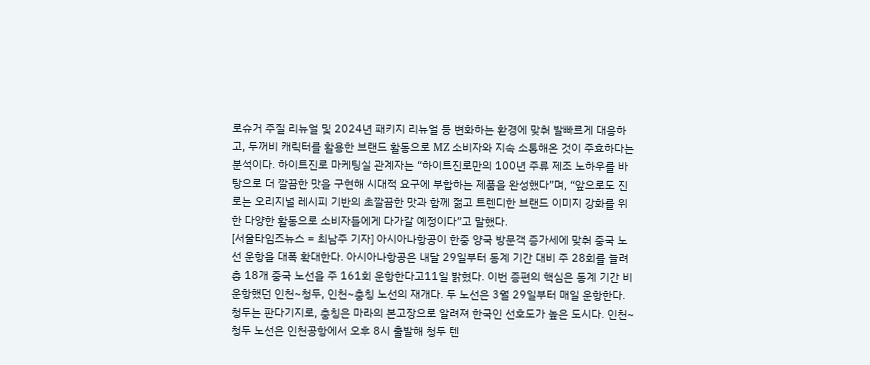로슈거 주질 리뉴얼 및 2024년 패키지 리뉴얼 등 변화하는 환경에 맞춰 발빠르게 대응하고, 두꺼비 캐릭터를 활용한 브랜드 활동으로 MZ 소비자와 지속 소통해온 것이 주효하다는 분석이다. 하이트진로 마케팅실 관계자는 “하이트진로만의 100년 주류 제조 노하우를 바탕으로 더 깔끔한 맛을 구현해 시대적 요구에 부합하는 제품을 완성했다”며, “앞으로도 진로는 오리지널 레시피 기반의 초깔끔한 맛과 함께 젊고 트렌디한 브랜드 이미지 강화를 위한 다양한 활동으로 소비자들에게 다가갈 예정이다”고 말했다.
[서울타임즈뉴스 = 최남주 기자] 아시아나항공이 한중 양국 방문객 증가세에 맞춰 중국 노선 운항을 대폭 확대한다. 아시아나항공은 내달 29일부터 동계 기간 대비 주 28회를 늘려 총 18개 중국 노선을 주 161회 운항한다고11일 밝혔다. 이번 증편의 핵심은 동계 기간 비운항했던 인천~청두, 인천~충칭 노선의 재개다. 두 노선은 3월 29일부터 매일 운항한다. 청두는 판다기지로, 충칭은 마라의 본고장으로 알려져 한국인 선호도가 높은 도시다. 인천~청두 노선은 인천공항에서 오후 8시 출발해 청두 텐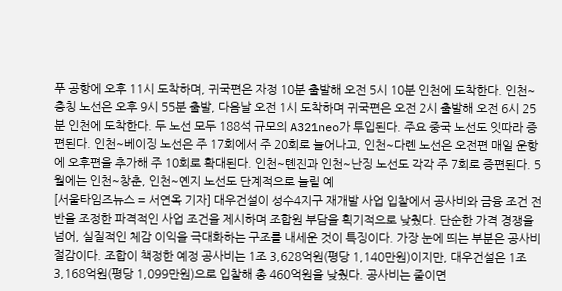푸 공항에 오후 11시 도착하며, 귀국편은 자정 10분 출발해 오전 5시 10분 인천에 도착한다. 인천~충칭 노선은 오후 9시 55분 출발, 다음날 오전 1시 도착하며 귀국편은 오전 2시 출발해 오전 6시 25분 인천에 도착한다. 두 노선 모두 188석 규모의 A321neo가 투입된다. 주요 중국 노선도 잇따라 증편된다. 인천~베이징 노선은 주 17회에서 주 20회로 늘어나고, 인천~다롄 노선은 오전편 매일 운항에 오후편을 추가해 주 10회로 확대된다. 인천~톈진과 인천~난징 노선도 각각 주 7회로 증편된다. 5월에는 인천~창춘, 인천~옌지 노선도 단계적으로 늘릴 예
[서울타임즈뉴스 = 서연옥 기자] 대우건설이 성수4지구 재개발 사업 입찰에서 공사비와 금융 조건 전반을 조정한 파격적인 사업 조건을 제시하며 조합원 부담을 획기적으로 낮췄다. 단순한 가격 경쟁을 넘어, 실질적인 체감 이익을 극대화하는 구조를 내세운 것이 특징이다. 가장 눈에 띄는 부분은 공사비 절감이다. 조합이 책정한 예정 공사비는 1조 3,628억원(평당 1,140만원)이지만, 대우건설은 1조 3,168억원(평당 1,099만원)으로 입찰해 총 460억원을 낮췄다. 공사비는 줄이면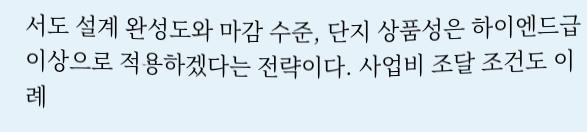서도 설계 완성도와 마감 수준, 단지 상품성은 하이엔드급 이상으로 적용하겠다는 전략이다. 사업비 조달 조건도 이례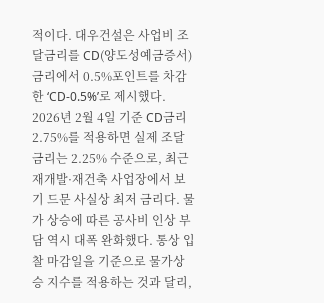적이다. 대우건설은 사업비 조달금리를 CD(양도성예금증서) 금리에서 0.5%포인트를 차감한 ‘CD-0.5%’로 제시했다. 2026년 2월 4일 기준 CD금리 2.75%를 적용하면 실제 조달금리는 2.25% 수준으로, 최근 재개발·재건축 사업장에서 보기 드문 사실상 최저 금리다. 물가 상승에 따른 공사비 인상 부담 역시 대폭 완화했다. 통상 입찰 마감일을 기준으로 물가상승 지수를 적용하는 것과 달리,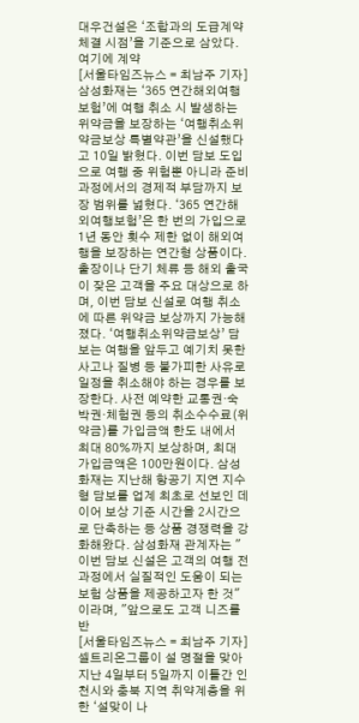대우건설은 ‘조합과의 도급계약 체결 시점’을 기준으로 삼았다. 여기에 계약
[서울타임즈뉴스 = 최남주 기자] 삼성화재는 ‘365 연간해외여행보험’에 여행 취소 시 발생하는 위약금을 보장하는 ‘여행취소위약금보상 특별약관’을 신설했다고 10일 밝혔다. 이번 담보 도입으로 여행 중 위험뿐 아니라 준비 과정에서의 경제적 부담까지 보장 범위를 넓혔다. ‘365 연간해외여행보험’은 한 번의 가입으로 1년 동안 횟수 제한 없이 해외여행을 보장하는 연간형 상품이다. 출장이나 단기 체류 등 해외 출국이 잦은 고객을 주요 대상으로 하며, 이번 담보 신설로 여행 취소에 따른 위약금 보상까지 가능해졌다. ‘여행취소위약금보상’ 담보는 여행을 앞두고 예기치 못한 사고나 질병 등 불가피한 사유로 일정을 취소해야 하는 경우를 보장한다. 사전 예약한 교통권·숙박권·체험권 등의 취소수수료(위약금)를 가입금액 한도 내에서 최대 80%까지 보상하며, 최대 가입금액은 100만원이다. 삼성화재는 지난해 항공기 지연 지수형 담보를 업계 최초로 선보인 데 이어 보상 기준 시간을 2시간으로 단축하는 등 상품 경쟁력을 강화해왔다. 삼성화재 관계자는 "이번 담보 신설은 고객의 여행 전 과정에서 실질적인 도움이 되는 보험 상품을 제공하고자 한 것"이라며, "앞으로도 고객 니즈를 반
[서울타임즈뉴스 = 최남주 기자] 셀트리온그룹이 설 명절을 맞아 지난 4일부터 5일까지 이틀간 인천시와 충북 지역 취약계층을 위한 ‘설맞이 나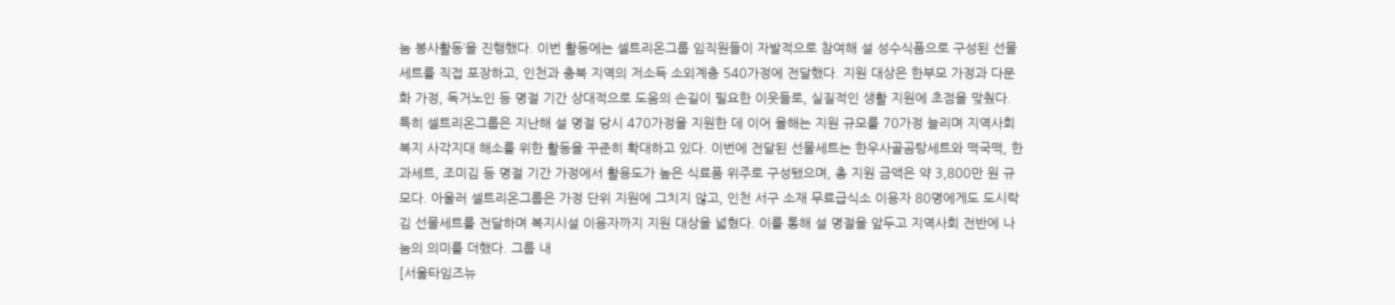눔 봉사활동’을 진행했다. 이번 활동에는 셀트리온그룹 임직원들이 자발적으로 참여해 설 성수식품으로 구성된 선물세트를 직접 포장하고, 인천과 충북 지역의 저소득 소외계층 540가정에 전달했다. 지원 대상은 한부모 가정과 다문화 가정, 독거노인 등 명절 기간 상대적으로 도움의 손길이 필요한 이웃들로, 실질적인 생활 지원에 초점을 맞췄다. 특히 셀트리온그룹은 지난해 설 명절 당시 470가정을 지원한 데 이어 올해는 지원 규모를 70가정 늘리며 지역사회 복지 사각지대 해소를 위한 활동을 꾸준히 확대하고 있다. 이번에 전달된 선물세트는 한우사골곰탕세트와 떡국떡, 한과세트, 조미김 등 명절 기간 가정에서 활용도가 높은 식료품 위주로 구성됐으며, 총 지원 금액은 약 3,800만 원 규모다. 아울러 셀트리온그룹은 가정 단위 지원에 그치지 않고, 인천 서구 소재 무료급식소 이용자 80명에게도 도시락김 선물세트를 전달하며 복지시설 이용자까지 지원 대상을 넓혔다. 이를 통해 설 명절을 앞두고 지역사회 전반에 나눔의 의미를 더했다. 그룹 내
[서울타임즈뉴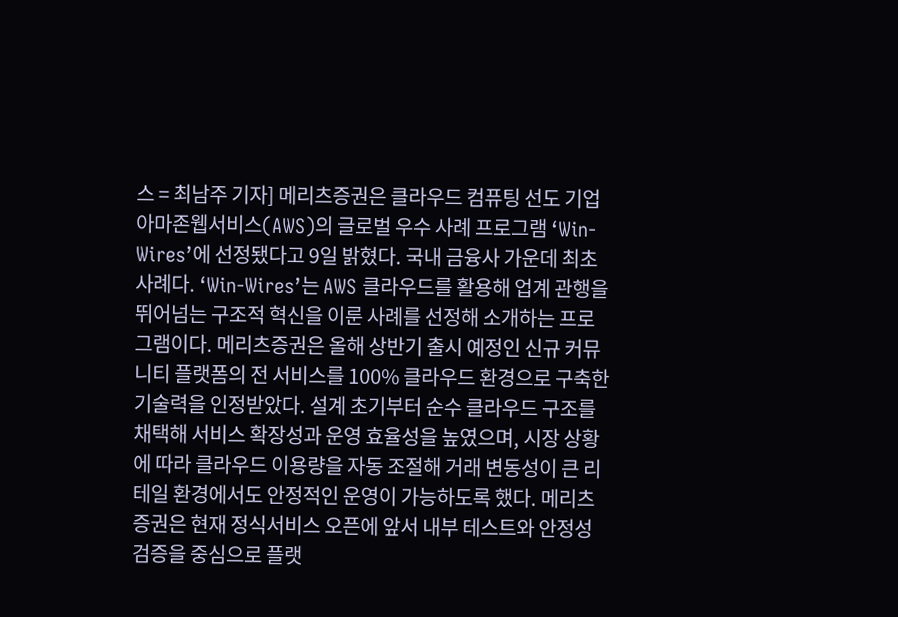스 = 최남주 기자] 메리츠증권은 클라우드 컴퓨팅 선도 기업 아마존웹서비스(AWS)의 글로벌 우수 사례 프로그램 ‘Win-Wires’에 선정됐다고 9일 밝혔다. 국내 금융사 가운데 최초 사례다. ‘Win-Wires’는 AWS 클라우드를 활용해 업계 관행을 뛰어넘는 구조적 혁신을 이룬 사례를 선정해 소개하는 프로그램이다. 메리츠증권은 올해 상반기 출시 예정인 신규 커뮤니티 플랫폼의 전 서비스를 100% 클라우드 환경으로 구축한 기술력을 인정받았다. 설계 초기부터 순수 클라우드 구조를 채택해 서비스 확장성과 운영 효율성을 높였으며, 시장 상황에 따라 클라우드 이용량을 자동 조절해 거래 변동성이 큰 리테일 환경에서도 안정적인 운영이 가능하도록 했다. 메리츠증권은 현재 정식서비스 오픈에 앞서 내부 테스트와 안정성 검증을 중심으로 플랫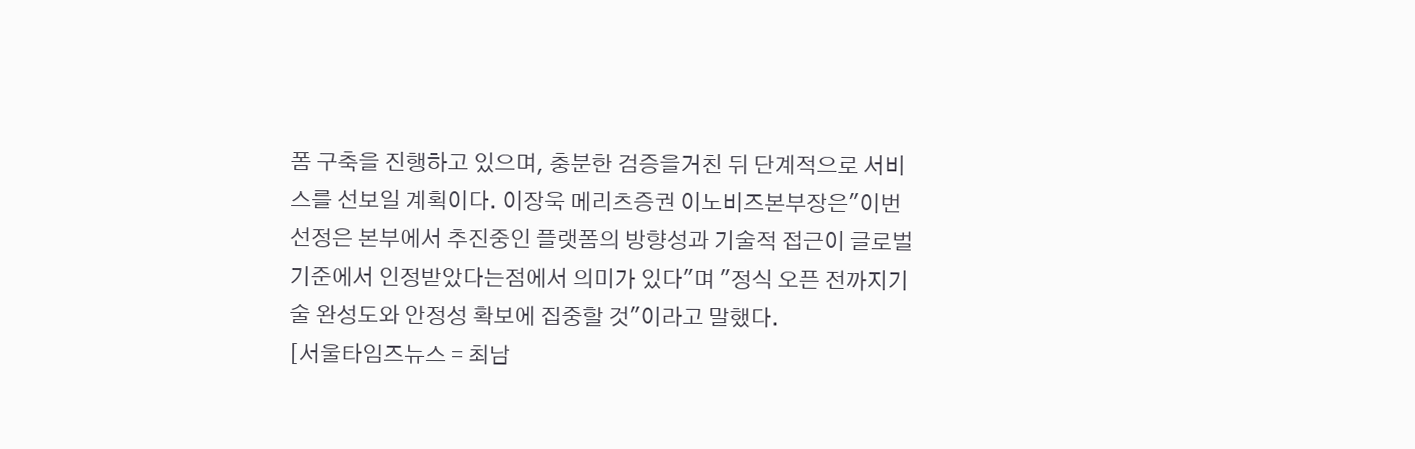폼 구축을 진행하고 있으며, 충분한 검증을거친 뒤 단계적으로 서비스를 선보일 계획이다. 이장욱 메리츠증권 이노비즈본부장은"이번 선정은 본부에서 추진중인 플랫폼의 방향성과 기술적 접근이 글로벌 기준에서 인정받았다는점에서 의미가 있다"며 "정식 오픈 전까지기술 완성도와 안정성 확보에 집중할 것"이라고 말했다.
[서울타임즈뉴스 = 최남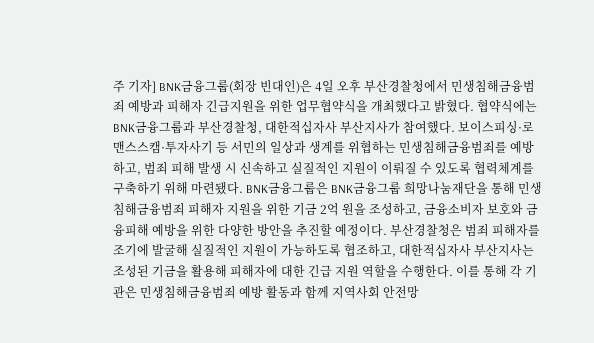주 기자] BNK금융그룹(회장 빈대인)은 4일 오후 부산경찰청에서 민생침해금융범죄 예방과 피해자 긴급지원을 위한 업무협약식을 개최했다고 밝혔다. 협약식에는 BNK금융그룹과 부산경찰청, 대한적십자사 부산지사가 참여했다. 보이스피싱·로맨스스캠·투자사기 등 서민의 일상과 생계를 위협하는 민생침해금융범죄를 예방하고, 범죄 피해 발생 시 신속하고 실질적인 지원이 이뤄질 수 있도록 협력체계를 구축하기 위해 마련됐다. BNK금융그룹은 BNK금융그룹 희망나눔재단을 통해 민생침해금융범죄 피해자 지원을 위한 기금 2억 원을 조성하고, 금융소비자 보호와 금융피해 예방을 위한 다양한 방안을 추진할 예정이다. 부산경찰청은 범죄 피해자를 조기에 발굴해 실질적인 지원이 가능하도록 협조하고, 대한적십자사 부산지사는 조성된 기금을 활용해 피해자에 대한 긴급 지원 역할을 수행한다. 이를 통해 각 기관은 민생침해금융범죄 예방 활동과 함께 지역사회 안전망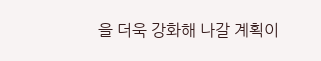을 더욱 강화해 나갈 계획이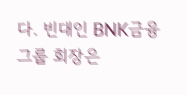다. 빈대인 BNK금융그룹 회장은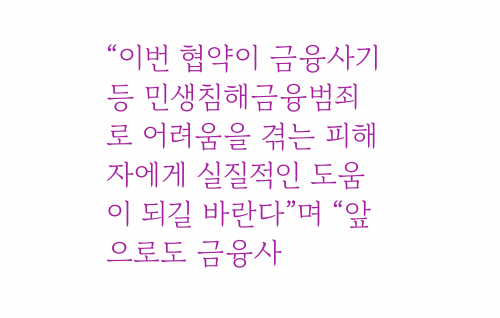“이번 협약이 금융사기 등 민생침해금융범죄로 어려움을 겪는 피해자에게 실질적인 도움이 되길 바란다”며 “앞으로도 금융사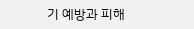기 예방과 피해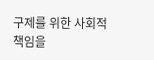구제를 위한 사회적 책임을